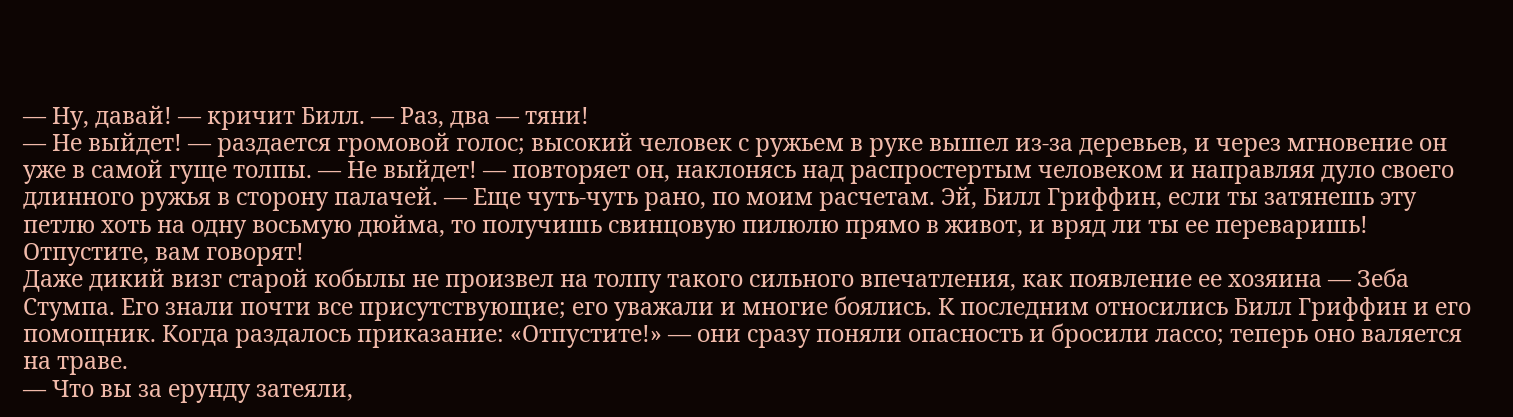— Ну, давай! — кричит Билл. — Раз, два — тяни!
— Не выйдет! — раздается громовой голос; высокий человек с ружьем в руке вышел из-за деревьев, и через мгновение он уже в самой гуще толпы. — Не выйдет! — повторяет он, наклонясь над распростертым человеком и направляя дуло своего длинного ружья в сторону палачей. — Еще чуть-чуть рано, по моим расчетам. Эй, Билл Гриффин, если ты затянешь эту петлю хоть на одну восьмую дюйма, то получишь свинцовую пилюлю прямо в живот, и вряд ли ты ее переваришь! Отпустите, вам говорят!
Даже дикий визг старой кобылы не произвел на толпу такого сильного впечатления, как появление ее хозяина — Зеба Стумпа. Его знали почти все присутствующие; его уважали и многие боялись. К последним относились Билл Гриффин и его помощник. Когда раздалось приказание: «Отпустите!» — они сразу поняли опасность и бросили лассо; теперь оно валяется на траве.
— Что вы за ерунду затеяли,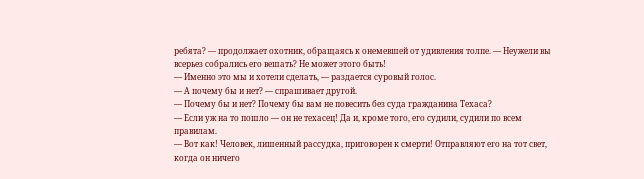ребята? — продолжает охотник, обращаясь к онемевшей от удивления толпе. — Неужели вы всерьез собрались его вешать? Не может этого быть!
— Именно это мы и хотели сделать, — раздается суровый голос.
— А почему бы и нет? — спрашивает другой.
— Почему бы и нет? Почему бы вам не повесить без суда гражданина Техаса?
— Если уж на то пошло — он не техасец! Да и, кроме того, его судили, судили по всем правилам.
— Вот как! Человек, лишенный рассудка, приговорен к смерти! Отправляют его на тот свет, когда он ничего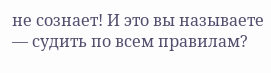не сознает! И это вы называете — судить по всем правилам?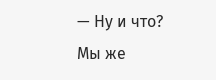— Ну и что? Мы же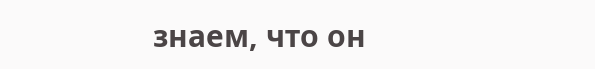знаем, что он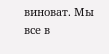виноват. Мы все в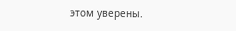этом уверены.